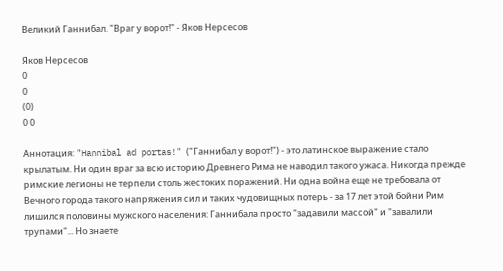Великий Ганнибал. "Враг у ворот!" - Яков Нерсесов

Яков Нерсесов
0
0
(0)
0 0

Аннотация: "Hannibal ad portas!" ("Ганнибал у ворот!") - это латинское выражение стало крылатым. Ни один враг за всю историю Древнего Рима не наводил такого ужаса. Никогда прежде римские легионы не терпели столь жестоких поражений. Ни одна война еще не требовала от Вечного города такого напряжения сил и таких чудовищных потерь - за 17 лет этой бойни Рим лишился половины мужского населения: Ганнибала просто "задавили массой" и "завалили трупами"... Но знаете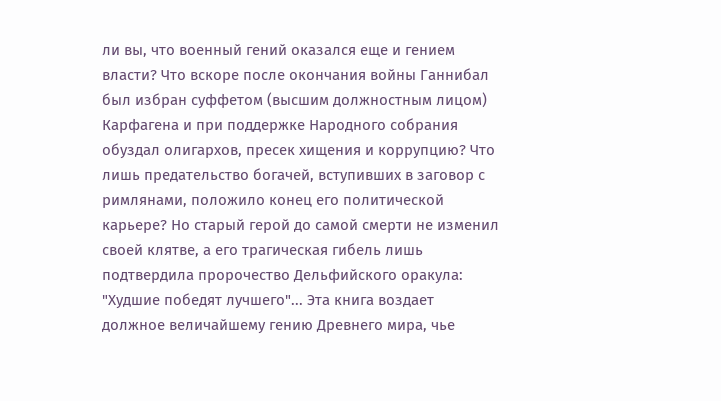ли вы, что военный гений оказался еще и гением власти? Что вскоре после окончания войны Ганнибал был избран суффетом (высшим должностным лицом) Карфагена и при поддержке Народного собрания обуздал олигархов, пресек хищения и коррупцию? Что лишь предательство богачей, вступивших в заговор с римлянами, положило конец его политической карьере? Но старый герой до самой смерти не изменил своей клятве, а его трагическая гибель лишь подтвердила пророчество Дельфийского оракула: "Худшие победят лучшего"... Эта книга воздает должное величайшему гению Древнего мира, чье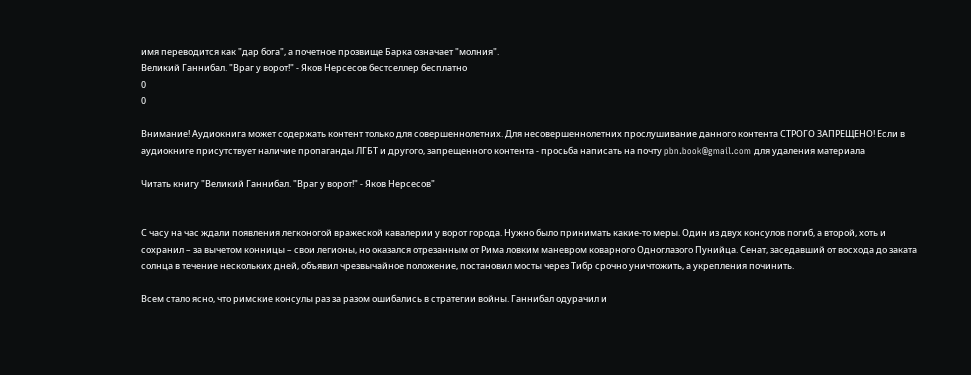имя переводится как "дар бога", а почетное прозвище Барка означает "молния".
Великий Ганнибал. "Враг у ворот!" - Яков Нерсесов бестселлер бесплатно
0
0

Внимание! Аудиокнига может содержать контент только для совершеннолетних. Для несовершеннолетних прослушивание данного контента СТРОГО ЗАПРЕЩЕНО! Если в аудиокниге присутствует наличие пропаганды ЛГБТ и другого, запрещенного контента - просьба написать на почту pbn.book@gmail.com для удаления материала

Читать книгу "Великий Ганнибал. "Враг у ворот!" - Яков Нерсесов"


С часу на час ждали появления легконогой вражеской кавалерии у ворот города. Нужно было принимать какие-то меры. Один из двух консулов погиб, а второй, хоть и сохранил – за вычетом конницы – свои легионы, но оказался отрезанным от Рима ловким маневром коварного Одноглазого Пунийца. Сенат, заседавший от восхода до заката солнца в течение нескольких дней, объявил чрезвычайное положение, постановил мосты через Тибр срочно уничтожить, а укрепления починить.

Всем стало ясно, что римские консулы раз за разом ошибались в стратегии войны. Ганнибал одурачил и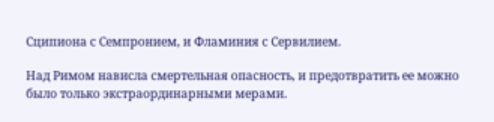Сципиона с Семпронием, и Фламиния с Сервилием.

Над Римом нависла смертельная опасность, и предотвратить ее можно было только экстраординарными мерами.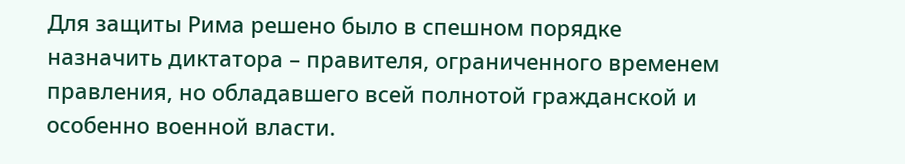Для защиты Рима решено было в спешном порядке назначить диктатора – правителя, ограниченного временем правления, но обладавшего всей полнотой гражданской и особенно военной власти.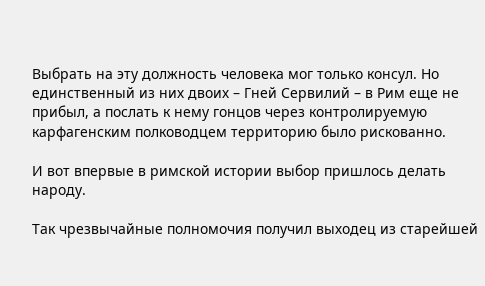Выбрать на эту должность человека мог только консул. Но единственный из них двоих – Гней Сервилий – в Рим еще не прибыл, а послать к нему гонцов через контролируемую карфагенским полководцем территорию было рискованно.

И вот впервые в римской истории выбор пришлось делать народу.

Так чрезвычайные полномочия получил выходец из старейшей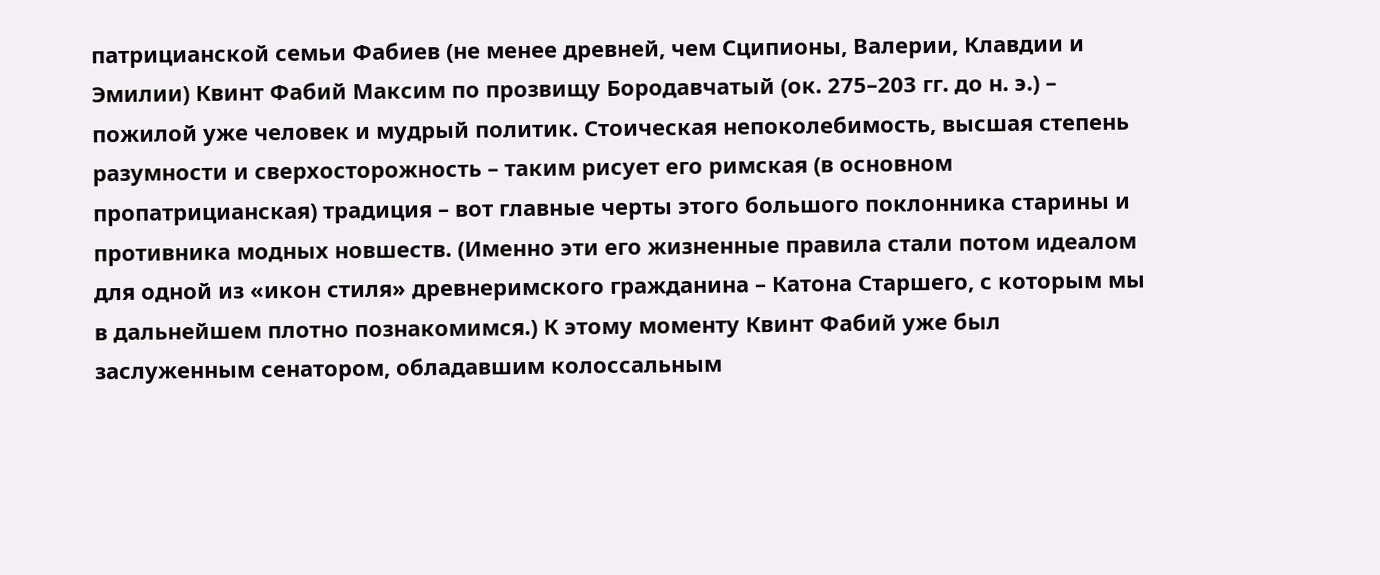патрицианской семьи Фабиев (не менее древней, чем Сципионы, Валерии, Клавдии и Эмилии) Квинт Фабий Максим по прозвищу Бородавчатый (ок. 275–203 гг. до н. э.) – пожилой уже человек и мудрый политик. Стоическая непоколебимость, высшая степень разумности и сверхосторожность – таким рисует его римская (в основном пропатрицианская) традиция – вот главные черты этого большого поклонника старины и противника модных новшеств. (Именно эти его жизненные правила стали потом идеалом для одной из «икон стиля» древнеримского гражданина – Катона Старшего, с которым мы в дальнейшем плотно познакомимся.) К этому моменту Квинт Фабий уже был заслуженным сенатором, обладавшим колоссальным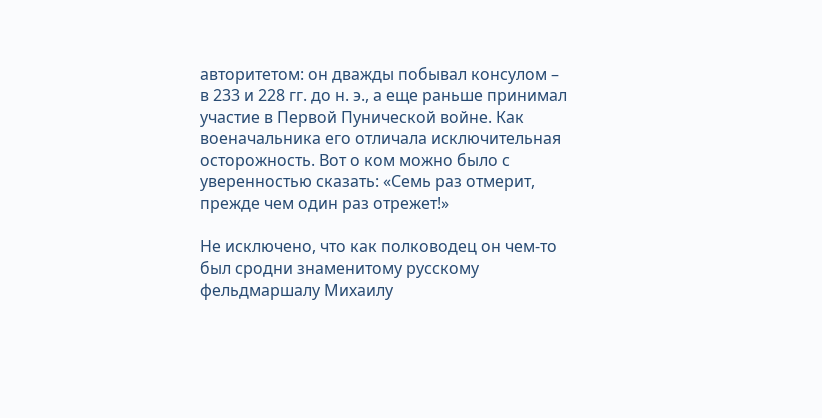авторитетом: он дважды побывал консулом – в 233 и 228 гг. до н. э., а еще раньше принимал участие в Первой Пунической войне. Как военачальника его отличала исключительная осторожность. Вот о ком можно было с уверенностью сказать: «Семь раз отмерит, прежде чем один раз отрежет!»

Не исключено, что как полководец он чем-то был сродни знаменитому русскому фельдмаршалу Михаилу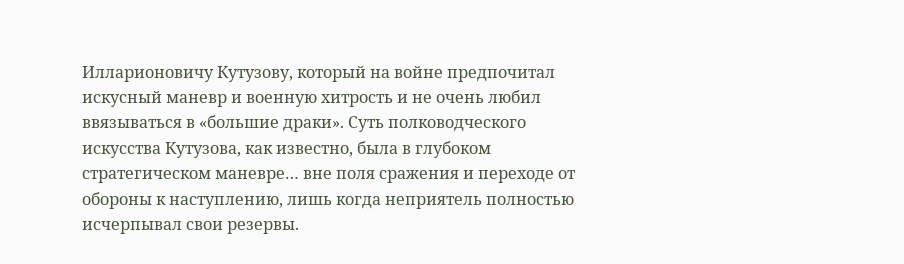Илларионовичу Кутузову, который на войне предпочитал искусный маневр и военную хитрость и не очень любил ввязываться в «большие драки». Суть полководческого искусства Кутузова, как известно, была в глубоком стратегическом маневре… вне поля сражения и переходе от обороны к наступлению, лишь когда неприятель полностью исчерпывал свои резервы.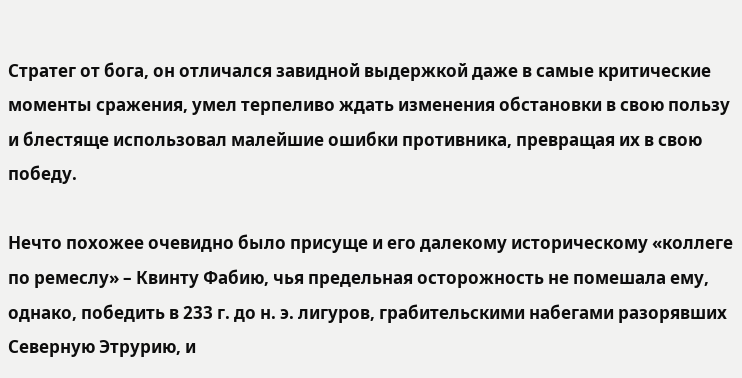Стратег от бога, он отличался завидной выдержкой даже в самые критические моменты сражения, умел терпеливо ждать изменения обстановки в свою пользу и блестяще использовал малейшие ошибки противника, превращая их в свою победу.

Нечто похожее очевидно было присуще и его далекому историческому «коллеге по ремеслу» – Квинту Фабию, чья предельная осторожность не помешала ему, однако, победить в 233 г. до н. э. лигуров, грабительскими набегами разорявших Северную Этрурию, и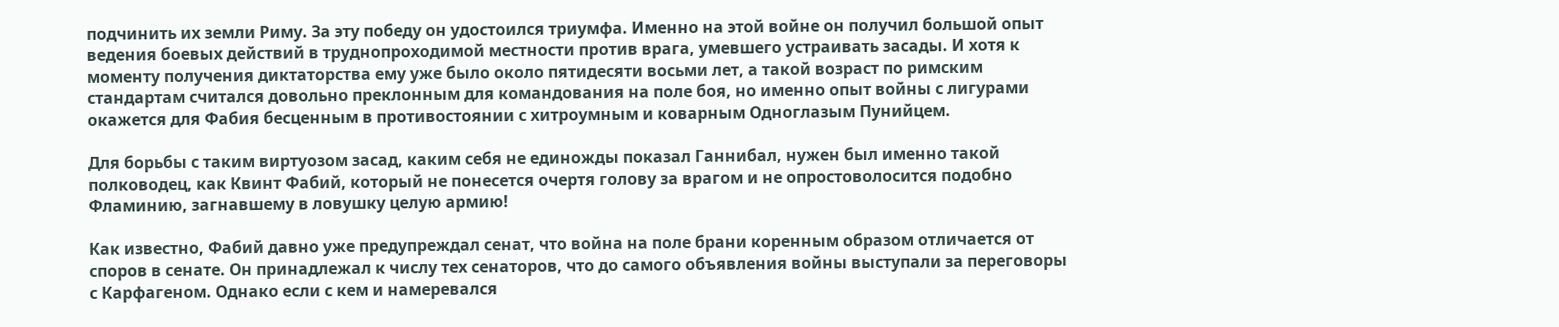подчинить их земли Риму. За эту победу он удостоился триумфа. Именно на этой войне он получил большой опыт ведения боевых действий в труднопроходимой местности против врага, умевшего устраивать засады. И хотя к моменту получения диктаторства ему уже было около пятидесяти восьми лет, а такой возраст по римским стандартам считался довольно преклонным для командования на поле боя, но именно опыт войны с лигурами окажется для Фабия бесценным в противостоянии с хитроумным и коварным Одноглазым Пунийцем.

Для борьбы с таким виртуозом засад, каким себя не единожды показал Ганнибал, нужен был именно такой полководец, как Квинт Фабий, который не понесется очертя голову за врагом и не опростоволосится подобно Фламинию, загнавшему в ловушку целую армию!

Как известно, Фабий давно уже предупреждал сенат, что война на поле брани коренным образом отличается от споров в сенате. Он принадлежал к числу тех сенаторов, что до самого объявления войны выступали за переговоры с Карфагеном. Однако если с кем и намеревался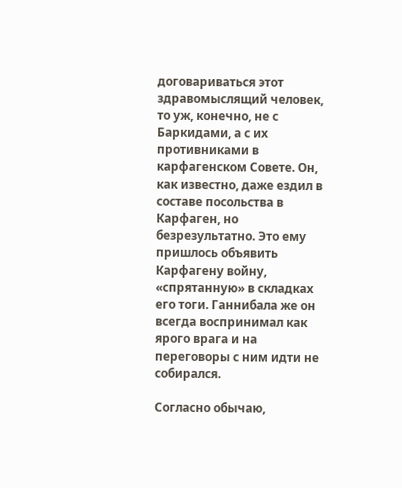договариваться этот здравомыслящий человек, то уж, конечно, не с Баркидами, а с их противниками в карфагенском Совете. Он, как известно, даже ездил в составе посольства в Карфаген, но безрезультатно. Это ему пришлось объявить Карфагену войну, «спрятанную» в складках его тоги. Ганнибала же он всегда воспринимал как ярого врага и на переговоры с ним идти не собирался.

Согласно обычаю,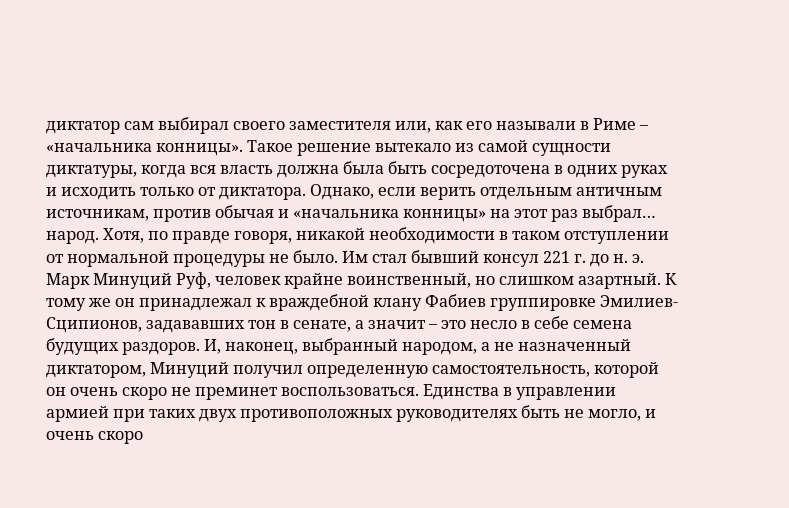диктатор сам выбирал своего заместителя или, как его называли в Риме – «начальника конницы». Такое решение вытекало из самой сущности диктатуры, когда вся власть должна была быть сосредоточена в одних руках и исходить только от диктатора. Однако, если верить отдельным античным источникам, против обычая и «начальника конницы» на этот раз выбрал… народ. Хотя, по правде говоря, никакой необходимости в таком отступлении от нормальной процедуры не было. Им стал бывший консул 221 г. до н. э. Марк Минуций Руф, человек крайне воинственный, но слишком азартный. К тому же он принадлежал к враждебной клану Фабиев группировке Эмилиев-Сципионов, задававших тон в сенате, а значит – это несло в себе семена будущих раздоров. И, наконец, выбранный народом, а не назначенный диктатором, Минуций получил определенную самостоятельность, которой он очень скоро не преминет воспользоваться. Единства в управлении армией при таких двух противоположных руководителях быть не могло, и очень скоро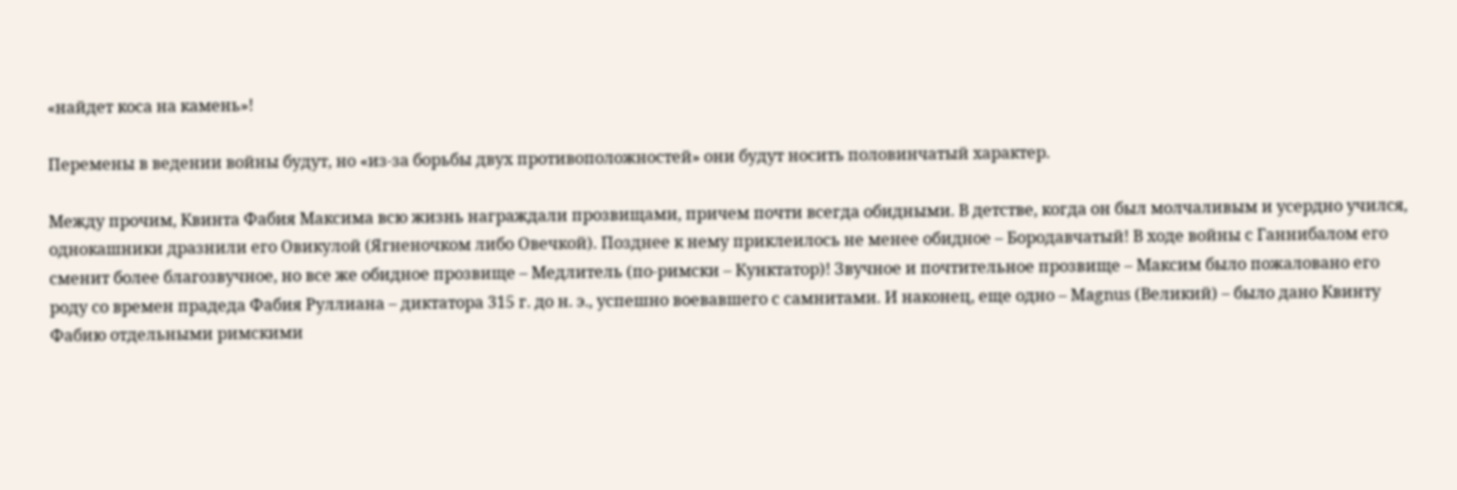«найдет коса на камень»!

Перемены в ведении войны будут, но «из-за борьбы двух противоположностей» они будут носить половинчатый характер.

Между прочим, Квинта Фабия Максима всю жизнь награждали прозвищами, причем почти всегда обидными. В детстве, когда он был молчаливым и усердно учился, однокашники дразнили его Овикулой (Ягненочком либо Овечкой). Позднее к нему приклеилось не менее обидное – Бородавчатый! В ходе войны с Ганнибалом его сменит более благозвучное, но все же обидное прозвище – Медлитель (по-римски – Кунктатор)! Звучное и почтительное прозвище – Максим было пожаловано его роду со времен прадеда Фабия Руллиана – диктатора 315 г. до н. э., успешно воевавшего с самнитами. И наконец, еще одно – Magnus (Великий) – было дано Квинту Фабию отдельными римскими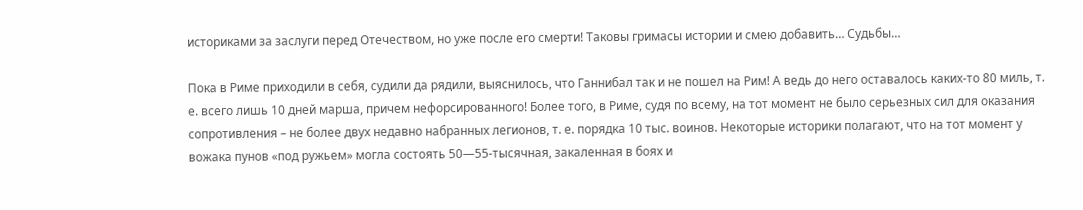историками за заслуги перед Отечеством, но уже после его смерти! Таковы гримасы истории и смею добавить… Судьбы…

Пока в Риме приходили в себя, судили да рядили, выяснилось, что Ганнибал так и не пошел на Рим! А ведь до него оставалось каких-то 80 миль, т. е. всего лишь 10 дней марша, причем нефорсированного! Более того, в Риме, судя по всему, на тот момент не было серьезных сил для оказания сопротивления – не более двух недавно набранных легионов, т. е. порядка 10 тыс. воинов. Некоторые историки полагают, что на тот момент у вожака пунов «под ружьем» могла состоять 50—55-тысячная, закаленная в боях и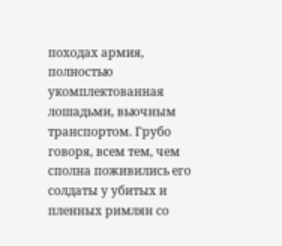походах армия, полностью укомплектованная лошадьми, вьючным транспортом. Грубо говоря, всем тем, чем сполна поживились его солдаты у убитых и пленных римлян со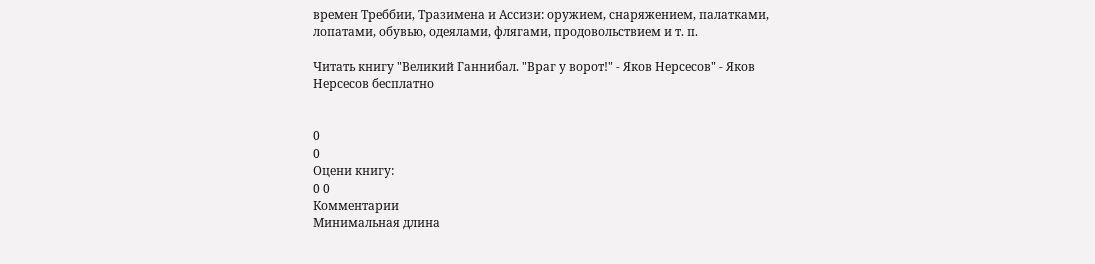времен Треббии, Тразимена и Ассизи: оружием, снаряжением, палатками, лопатами, обувью, одеялами, флягами, продовольствием и т. п.

Читать книгу "Великий Ганнибал. "Враг у ворот!" - Яков Нерсесов" - Яков Нерсесов бесплатно


0
0
Оцени книгу:
0 0
Комментарии
Минимальная длина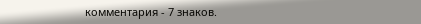комментария - 7 знаков.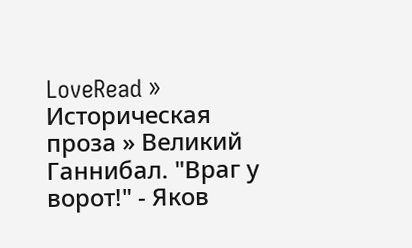LoveRead » Историческая проза » Великий Ганнибал. "Враг у ворот!" - Яков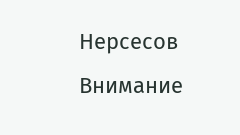Нерсесов
Внимание